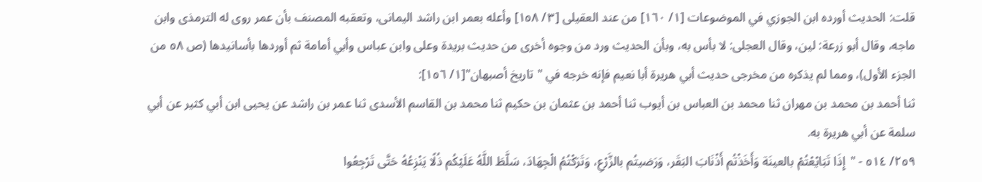قلت: الحديث أورده ابن الجوزي في الموضوعات [١/ ١٦٠] من عند العقيلى [٣/ ١٥٨] وأعله بعمر ابن راشد اليمانى، وتعقبه المصنف بأن عمر روى له الترمذى وابن ماجه، وقال أبو زرعة: لين، وقال العجلى: لا بأس به، وبأن الحديث ورد من وجوه أخرى من حديث بريدة وعلى وابن عباس وأبي أمامة ثم أوردها بأسانيدها (ص ٥٨ من الجزء الأول)، ومما لم يذكره من مخرجى حديث أبي هريرة أبا نعيم فإنه خرجه في "تاريخ أصبهان"[١/ ١٥٦]:
ثنا أحمد بن محمد بن مهران ثنا محمد بن العباس بن أيوب ثنا أحمد بن عثمان بن حكيم ثنا محمد بن القاسم الأسدى ثنا عمر بن راشد عن يحيى ابن أبي كثير عن أبي سلمة عن أبي هريرة به.
٢٥٩/ ٥١٤ - "إِذَا تَبَايْعْتُمْ بالعينَة وَأَخَذْتُم أَذْنَابَ البَقَر، وَرَضيتُم بالزَّرْعِ، وَتَرَكْتُمُ الْجِهَادَ، سَلَّطَ اللَّهُ عَلَيْكُم ذُلًا يَنْزِعُهُ حَتَّى تَرْجِعُوا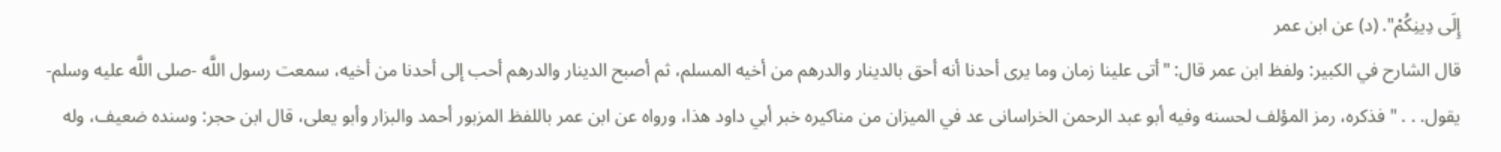إِلَى دِينِكُمْ". (د) عن ابن عمر
قال الشارح في الكبير: ولفظ ابن عمر قال: "أتى علينا زمان وما يرى أحدنا أنه أحق بالدينار والدرهم من أخيه المسلم، ثم أصبح الدينار والدرهم أحب إلى أحدنا من أخيه، سمعت رسول اللَّه -صلى اللَّه عليه وسلم- يقول. . . " فذكره، رمز المؤلف لحسنه وفيه أبو عبد الرحمن الخراسانى عد في الميزان من مناكيره خبر أبي داود هذا، ورواه عن ابن عمر باللفظ المزبور أحمد والبزار وأبو يعلى، قال ابن حجر: وسنده ضعيف، وله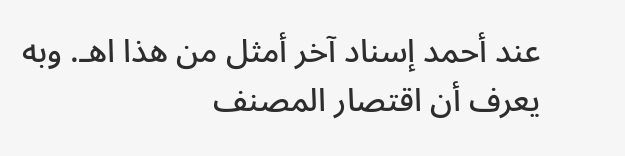عند أحمد إسناد آخر أمثل من هذا اهـ. وبه يعرف أن اقتصار المصنف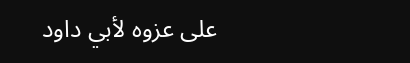على عزوه لأبي داود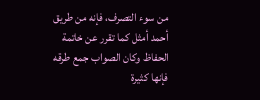من سوء التصرف، فإنه من طريق أحمد أمثل كما تقرر عن خاتمة الحفاظ وكان الصواب جمع طرقه فإنها كثيرة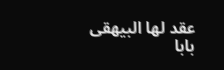عقد لها البيهقى بابا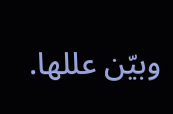وبيّن عللها.